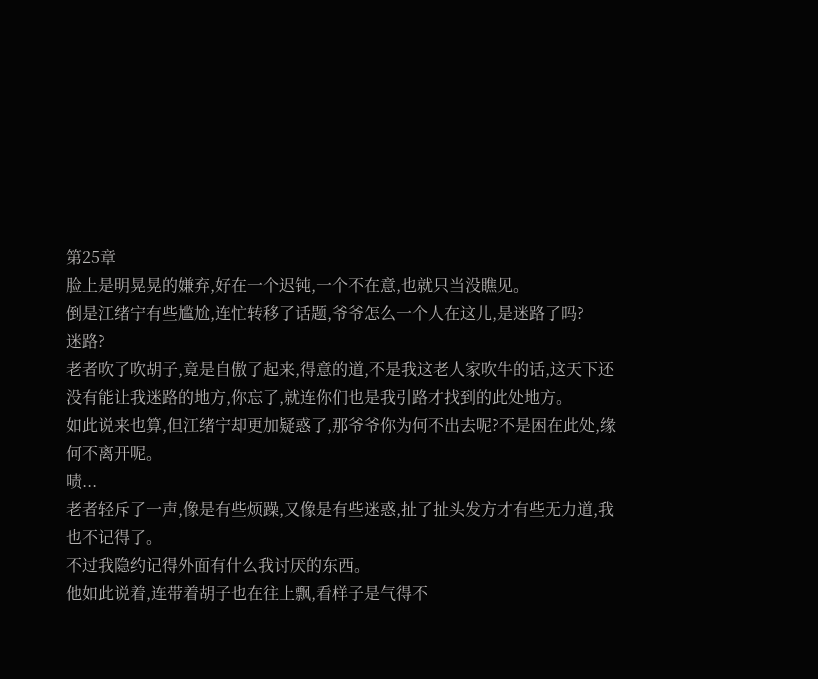第25章
脸上是明晃晃的嫌弃,好在一个迟钝,一个不在意,也就只当没瞧见。
倒是江绪宁有些尴尬,连忙转移了话题,爷爷怎么一个人在这儿,是迷路了吗?
迷路?
老者吹了吹胡子,竟是自傲了起来,得意的道,不是我这老人家吹牛的话,这天下还没有能让我迷路的地方,你忘了,就连你们也是我引路才找到的此处地方。
如此说来也算,但江绪宁却更加疑惑了,那爷爷你为何不出去呢?不是困在此处,缘何不离开呢。
啧...
老者轻斥了一声,像是有些烦躁,又像是有些迷惑,扯了扯头发方才有些无力道,我也不记得了。
不过我隐约记得外面有什么我讨厌的东西。
他如此说着,连带着胡子也在往上飘,看样子是气得不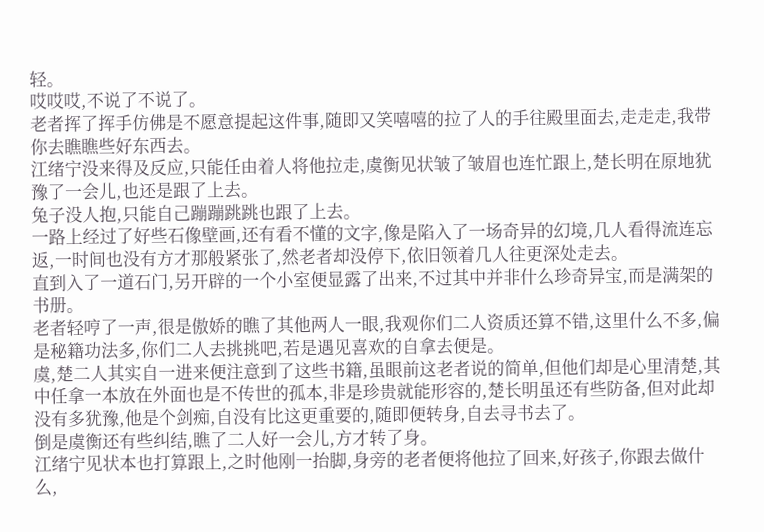轻。
哎哎哎,不说了不说了。
老者挥了挥手仿佛是不愿意提起这件事,随即又笑嘻嘻的拉了人的手往殿里面去,走走走,我带你去瞧瞧些好东西去。
江绪宁没来得及反应,只能任由着人将他拉走,虞衡见状皱了皱眉也连忙跟上,楚长明在原地犹豫了一会儿,也还是跟了上去。
兔子没人抱,只能自己蹦蹦跳跳也跟了上去。
一路上经过了好些石像壁画,还有看不懂的文字,像是陷入了一场奇异的幻境,几人看得流连忘返,一时间也没有方才那般紧张了,然老者却没停下,依旧领着几人往更深处走去。
直到入了一道石门,另开辟的一个小室便显露了出来,不过其中并非什么珍奇异宝,而是满架的书册。
老者轻哼了一声,很是傲娇的瞧了其他两人一眼,我观你们二人资质还算不错,这里什么不多,偏是秘籍功法多,你们二人去挑挑吧,若是遇见喜欢的自拿去便是。
虞,楚二人其实自一进来便注意到了这些书籍,虽眼前这老者说的简单,但他们却是心里清楚,其中任拿一本放在外面也是不传世的孤本,非是珍贵就能形容的,楚长明虽还有些防备,但对此却没有多犹豫,他是个剑痴,自没有比这更重要的,随即便转身,自去寻书去了。
倒是虞衡还有些纠结,瞧了二人好一会儿,方才转了身。
江绪宁见状本也打算跟上,之时他刚一抬脚,身旁的老者便将他拉了回来,好孩子,你跟去做什么,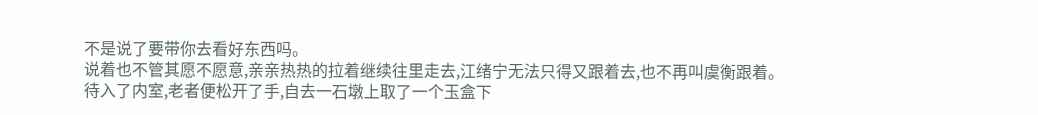不是说了要带你去看好东西吗。
说着也不管其愿不愿意,亲亲热热的拉着继续往里走去,江绪宁无法只得又跟着去,也不再叫虞衡跟着。
待入了内室,老者便松开了手,自去一石墩上取了一个玉盒下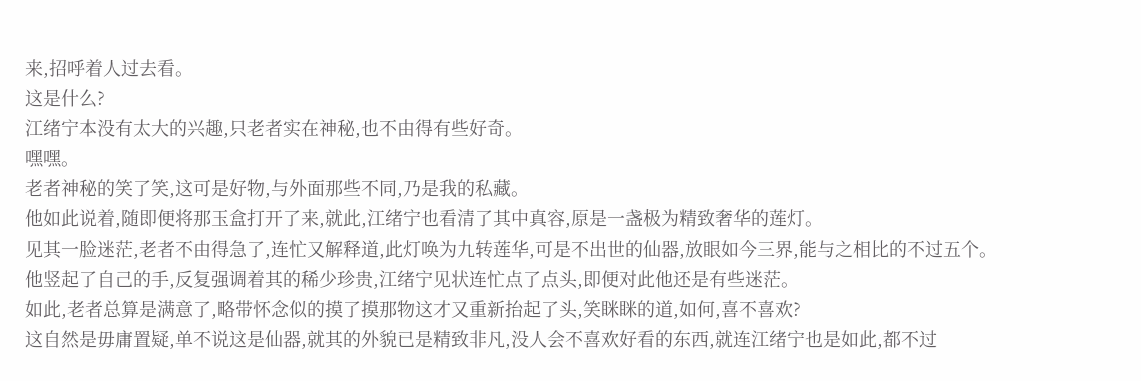来,招呼着人过去看。
这是什么?
江绪宁本没有太大的兴趣,只老者实在神秘,也不由得有些好奇。
嘿嘿。
老者神秘的笑了笑,这可是好物,与外面那些不同,乃是我的私藏。
他如此说着,随即便将那玉盒打开了来,就此,江绪宁也看清了其中真容,原是一盏极为精致奢华的莲灯。
见其一脸迷茫,老者不由得急了,连忙又解释道,此灯唤为九转莲华,可是不出世的仙器,放眼如今三界,能与之相比的不过五个。
他竖起了自己的手,反复强调着其的稀少珍贵,江绪宁见状连忙点了点头,即便对此他还是有些迷茫。
如此,老者总算是满意了,略带怀念似的摸了摸那物这才又重新抬起了头,笑眯眯的道,如何,喜不喜欢?
这自然是毋庸置疑,单不说这是仙器,就其的外貌已是精致非凡,没人会不喜欢好看的东西,就连江绪宁也是如此,都不过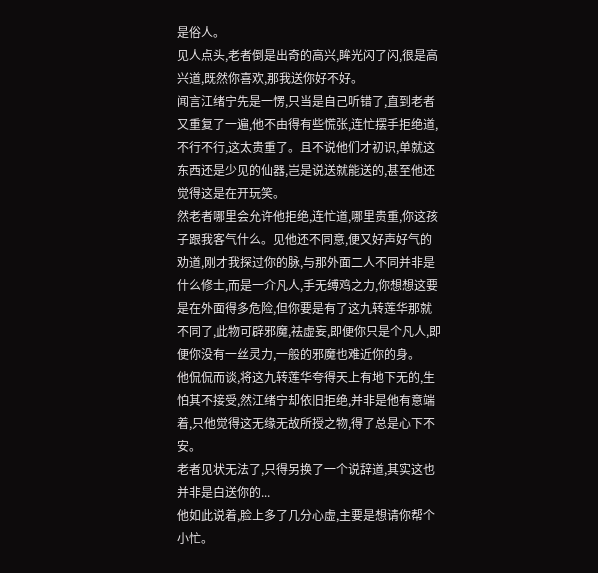是俗人。
见人点头,老者倒是出奇的高兴,眸光闪了闪,很是高兴道,既然你喜欢,那我送你好不好。
闻言江绪宁先是一愣,只当是自己听错了,直到老者又重复了一遍,他不由得有些慌张,连忙摆手拒绝道,不行不行,这太贵重了。且不说他们才初识,单就这东西还是少见的仙器,岂是说送就能送的,甚至他还觉得这是在开玩笑。
然老者哪里会允许他拒绝,连忙道,哪里贵重,你这孩子跟我客气什么。见他还不同意,便又好声好气的劝道,刚才我探过你的脉,与那外面二人不同并非是什么修士,而是一介凡人,手无缚鸡之力,你想想这要是在外面得多危险,但你要是有了这九转莲华那就不同了,此物可辟邪魔,祛虚妄,即便你只是个凡人,即便你没有一丝灵力,一般的邪魔也难近你的身。
他侃侃而谈,将这九转莲华夸得天上有地下无的,生怕其不接受,然江绪宁却依旧拒绝,并非是他有意端着,只他觉得这无缘无故所授之物,得了总是心下不安。
老者见状无法了,只得另换了一个说辞道,其实这也并非是白送你的...
他如此说着,脸上多了几分心虚,主要是想请你帮个小忙。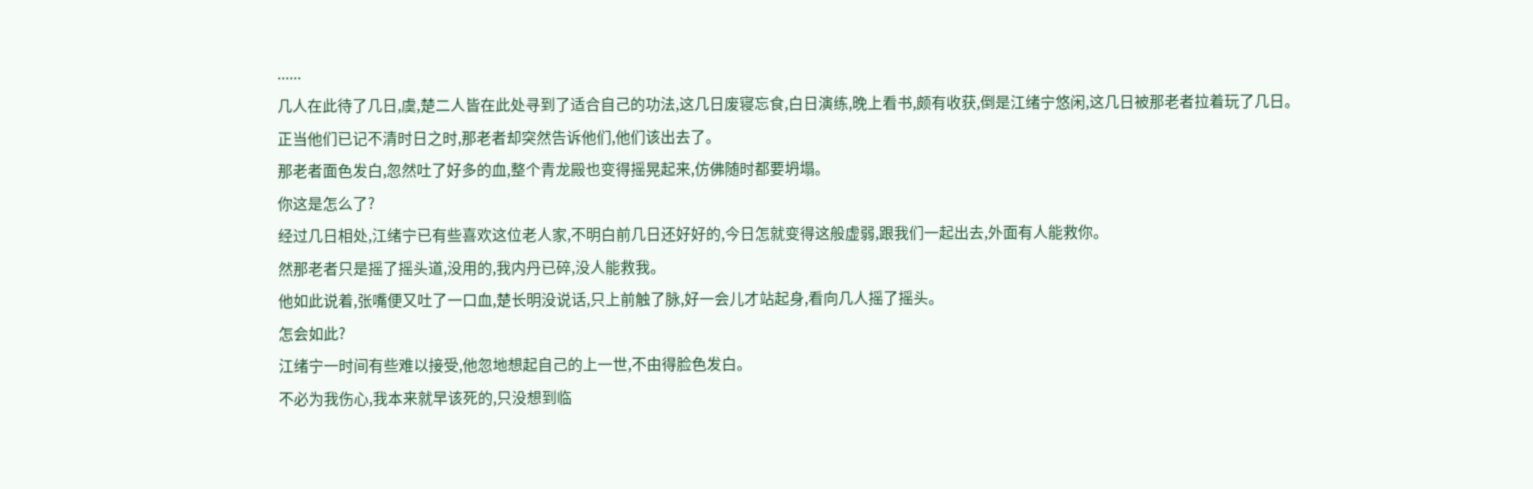......
几人在此待了几日,虞,楚二人皆在此处寻到了适合自己的功法,这几日废寝忘食,白日演练,晚上看书,颇有收获,倒是江绪宁悠闲,这几日被那老者拉着玩了几日。
正当他们已记不清时日之时,那老者却突然告诉他们,他们该出去了。
那老者面色发白,忽然吐了好多的血,整个青龙殿也变得摇晃起来,仿佛随时都要坍塌。
你这是怎么了?
经过几日相处,江绪宁已有些喜欢这位老人家,不明白前几日还好好的,今日怎就变得这般虚弱,跟我们一起出去,外面有人能救你。
然那老者只是摇了摇头道,没用的,我内丹已碎,没人能救我。
他如此说着,张嘴便又吐了一口血,楚长明没说话,只上前触了脉,好一会儿才站起身,看向几人摇了摇头。
怎会如此?
江绪宁一时间有些难以接受,他忽地想起自己的上一世,不由得脸色发白。
不必为我伤心,我本来就早该死的,只没想到临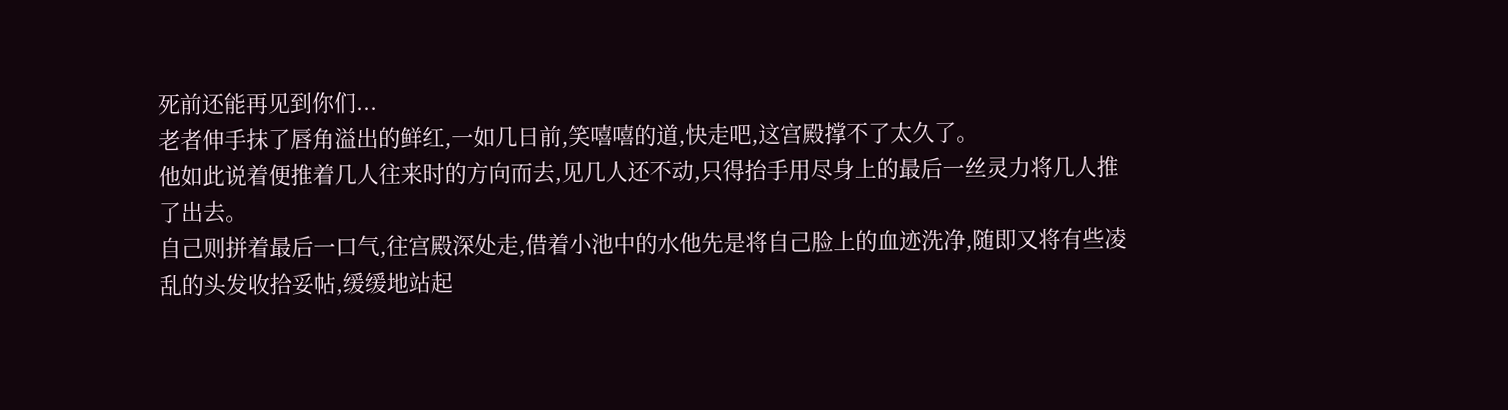死前还能再见到你们...
老者伸手抹了唇角溢出的鲜红,一如几日前,笑嘻嘻的道,快走吧,这宫殿撑不了太久了。
他如此说着便推着几人往来时的方向而去,见几人还不动,只得抬手用尽身上的最后一丝灵力将几人推了出去。
自己则拼着最后一口气,往宫殿深处走,借着小池中的水他先是将自己脸上的血迹洗净,随即又将有些凌乱的头发收拾妥帖,缓缓地站起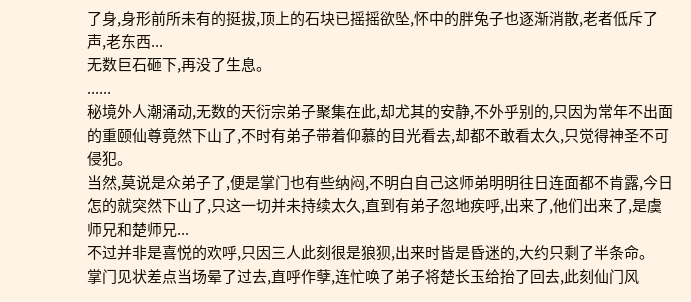了身,身形前所未有的挺拔,顶上的石块已摇摇欲坠,怀中的胖兔子也逐渐消散,老者低斥了声,老东西...
无数巨石砸下,再没了生息。
......
秘境外人潮涌动,无数的天衍宗弟子聚集在此,却尤其的安静,不外乎别的,只因为常年不出面的重颐仙尊竟然下山了,不时有弟子带着仰慕的目光看去,却都不敢看太久,只觉得神圣不可侵犯。
当然,莫说是众弟子了,便是掌门也有些纳闷,不明白自己这师弟明明往日连面都不肯露,今日怎的就突然下山了,只这一切并未持续太久,直到有弟子忽地疾呼,出来了,他们出来了,是虞师兄和楚师兄...
不过并非是喜悦的欢呼,只因三人此刻很是狼狈,出来时皆是昏迷的,大约只剩了半条命。
掌门见状差点当场晕了过去,直呼作孽,连忙唤了弟子将楚长玉给抬了回去,此刻仙门风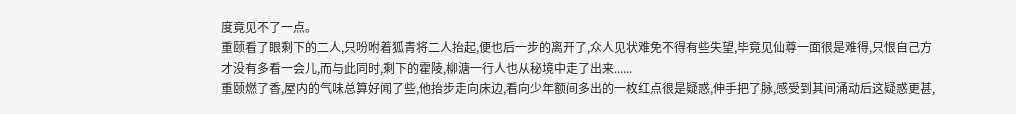度竟见不了一点。
重颐看了眼剩下的二人,只吩咐着狐青将二人抬起,便也后一步的离开了,众人见状难免不得有些失望,毕竟见仙尊一面很是难得,只恨自己方才没有多看一会儿,而与此同时,剩下的霍陵,柳溏一行人也从秘境中走了出来......
重颐燃了香,屋内的气味总算好闻了些,他抬步走向床边,看向少年额间多出的一枚红点很是疑惑,伸手把了脉,感受到其间涌动后这疑惑更甚,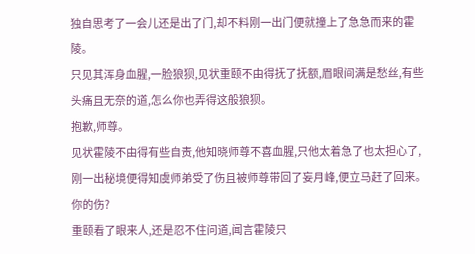独自思考了一会儿还是出了门,却不料刚一出门便就撞上了急急而来的霍陵。
只见其浑身血腥,一脸狼狈,见状重颐不由得抚了抚额,眉眼间满是愁丝,有些头痛且无奈的道,怎么你也弄得这般狼狈。
抱歉,师尊。
见状霍陵不由得有些自责,他知晓师尊不喜血腥,只他太着急了也太担心了,刚一出秘境便得知虞师弟受了伤且被师尊带回了妄月峰,便立马赶了回来。
你的伤?
重颐看了眼来人,还是忍不住问道,闻言霍陵只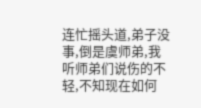连忙摇头道,弟子没事,倒是虞师弟,我听师弟们说伤的不轻,不知现在如何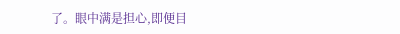了。眼中满是担心,即便目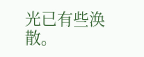光已有些涣散。